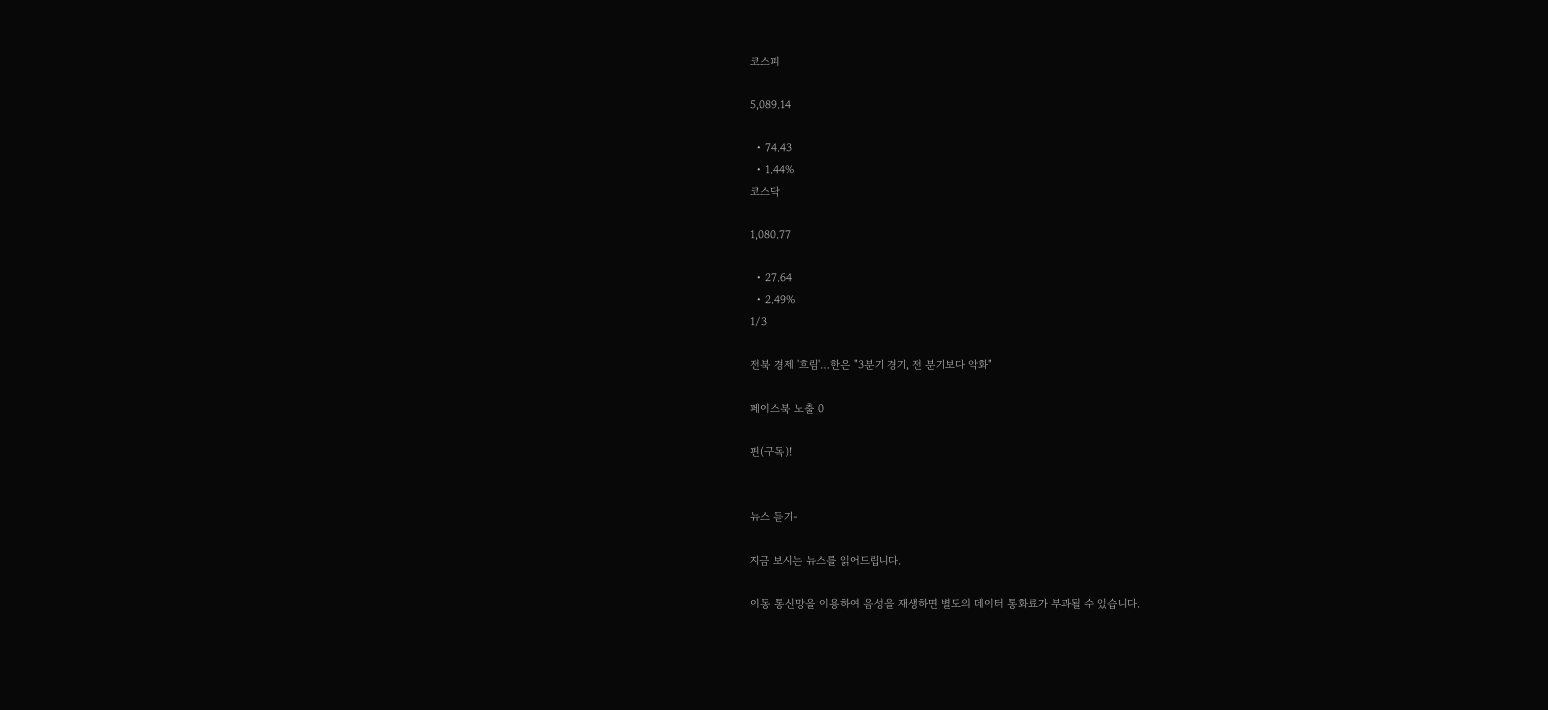코스피

5,089.14

  • 74.43
  • 1.44%
코스닥

1,080.77

  • 27.64
  • 2.49%
1/3

전북 경제 '흐림'…한은 "3분기 경기, 전 분기보다 악화"

페이스북 노출 0

핀(구독)!


뉴스 듣기-

지금 보시는 뉴스를 읽어드립니다.

이동 통신망을 이용하여 음성을 재생하면 별도의 데이터 통화료가 부과될 수 있습니다.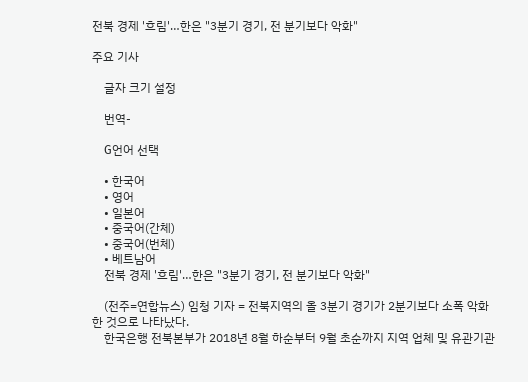전북 경제 '흐림'…한은 "3분기 경기, 전 분기보다 악화"

주요 기사

    글자 크기 설정

    번역-

    G언어 선택

    • 한국어
    • 영어
    • 일본어
    • 중국어(간체)
    • 중국어(번체)
    • 베트남어
    전북 경제 '흐림'…한은 "3분기 경기, 전 분기보다 악화"

    (전주=연합뉴스) 임청 기자 = 전북지역의 올 3분기 경기가 2분기보다 소폭 악화한 것으로 나타났다.
    한국은행 전북본부가 2018년 8월 하순부터 9월 초순까지 지역 업체 및 유관기관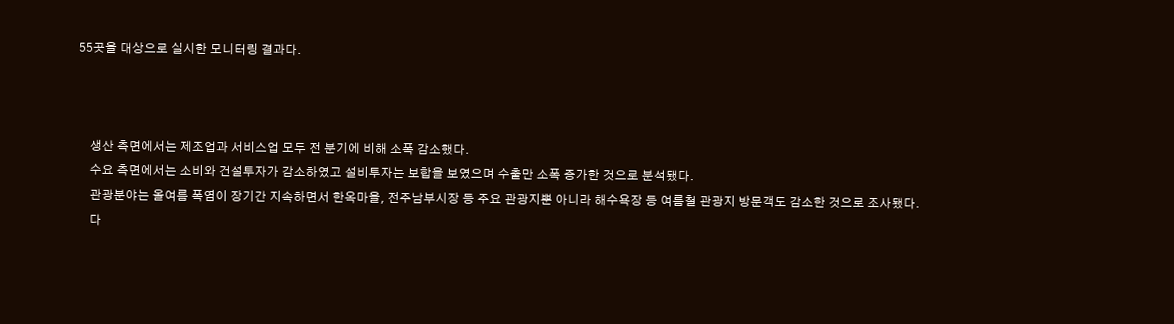55곳을 대상으로 실시한 모니터링 결과다.



    생산 측면에서는 제조업과 서비스업 모두 전 분기에 비해 소폭 감소했다.
    수요 측면에서는 소비와 건설투자가 감소하였고 설비투자는 보합을 보였으며 수출만 소폭 증가한 것으로 분석됐다.
    관광분야는 올여름 폭염이 장기간 지속하면서 한옥마을, 전주남부시장 등 주요 관광지뿐 아니라 해수욕장 등 여름철 관광지 방문객도 감소한 것으로 조사됐다.
    다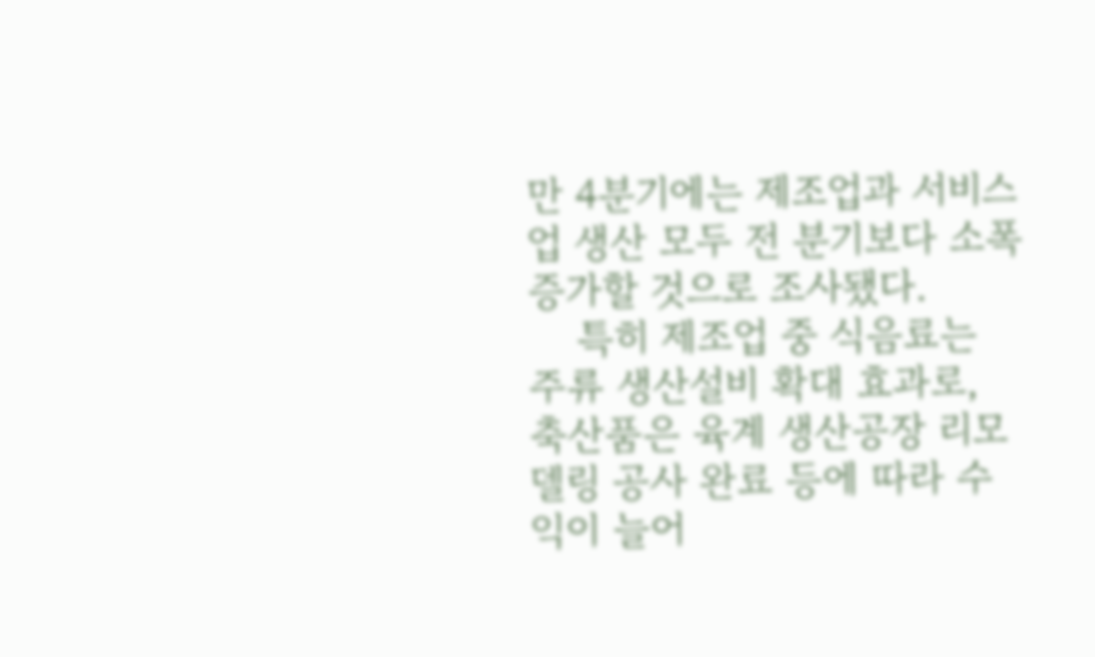만 4분기에는 제조업과 서비스업 생산 모두 전 분기보다 소폭 증가할 것으로 조사됐다.
    특히 제조업 중 식음료는 주류 생산설비 확대 효과로, 축산품은 육계 생산공장 리모델링 공사 완료 등에 따라 수익이 늘어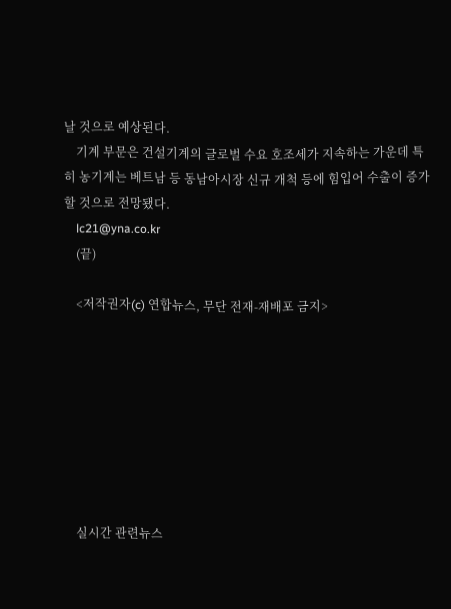날 것으로 예상된다.
    기계 부문은 건설기계의 글로벌 수요 호조세가 지속하는 가운데 특히 농기계는 베트남 등 동남아시장 신규 개척 등에 힘입어 수출이 증가할 것으로 전망됐다.
    lc21@yna.co.kr
    (끝)

    <저작권자(c) 연합뉴스, 무단 전재-재배포 금지>








    실시간 관련뉴스